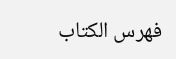فهرس الكتاب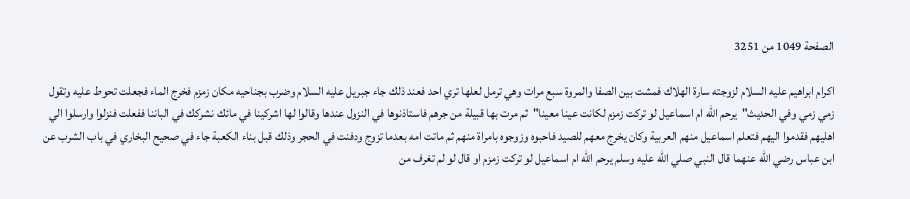الصفحة 1049 من 3251

اكرام ابراهيم عليه السلام لزوجته سارة الهلاك فمشت بين الصفا والمروة سبع مرات وهي ترمل لعلها تري احد فعند ذلك جاء جبريل عليه السلام وضرب بجناحيه مكان زمزم فخرج الماء فجعلت تحوط عليه وتقول زمي زمي وفي الحديث"يرحم الله ام اسماعيل لو تركت زمزم لكانت عينا معينا"ثم مرت بها قبيلة من جرهم فاستاذنوها في النزول عندها وقالوا لها اشركينا في مائك نشركك في الباننا ففعلت فنزلوا وارسلوا الي اهليهم فقدموا اليهم فتعلم اسماعيل منهم العربية وكان يخرج معهم للصيد فاحبوه وزوجوه بامراة منهم ثم ماتت امه بعدما تزوج ودفنت في الحجر وذلك قبل بناء الكعبة جاء في صحيح البخاري في باب الشرب عن ابن عباس رضي الله عنهما قال النبي صلي الله عليه وسلم يرحم الله ام اسماعيل لو تركت زمزم او قال لو لم تغرف من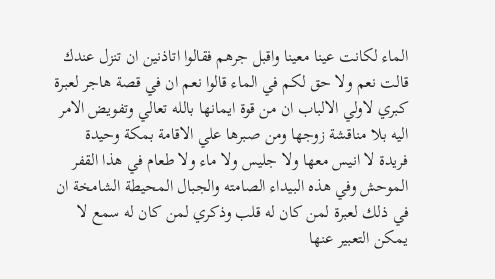الماء لكانت عينا معينا واقبل جرهم فقالوا اتاذنين ان تنزل عندك قالت نعم ولا حق لكم في الماء قالوا نعم ان في قصة هاجر لعبرة كبري لاولي الالباب ان من قوة ايمانها بالله تعالي وتفويض الامر اليه بلا مناقشة زوجها ومن صبرها علي الاقامة بمكة وحيدة فريدة لا انيس معها ولا جليس ولا ماء ولا طعام في هذا القفر الموحش وفي هذه البيداء الصامته والجبال المحيطة الشامخة ان في ذلك لعبرة لمن كان له قلب وذكري لمن كان له سمع لا يمكن التعبير عنها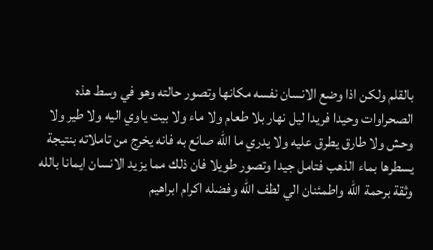بالقلم ولكن اذا وضع الانسان نفسه مكانها وتصور حالته وهو في وسط هذه الصحراوات وحيدا فريدا ليل نهار بلا طعام ولا ماء ولا بيت ياوي اليه ولا طير ولا وحش ولا طارق يطرق عليه ولا يدري ما الله صانع به فانه يخرج من تاملاته بنتيجة يسطرها بماء الذهب فتامل جيدا وتصور طويلا فان ذلك مما يزيد الانسان ايمانا بالله وثقة برحمة الله واطمئنان الي لطف الله وفضله اكرام ابراهيم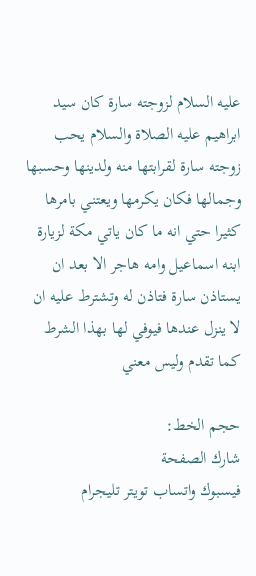عليه السلام لزوجته سارة كان سيد ابراهيم عليه الصلاة والسلام يحب زوجته سارة لقرابتها منه ولدينها وحسبها وجمالها فكان يكرمها ويعتني بامرها كثيرا حتي انه ما كان ياتي مكة لزيارة ابنه اسماعيل وامه هاجر الا بعد ان يستاذن سارة فتاذن له وتشترط عليه ان لا ينزل عندها فيوفي لها بهذا الشرط كما تقدم وليس معني

حجم الخط:
شارك الصفحة
فيسبوك واتساب تويتر تليجرام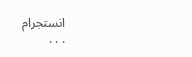انستجرام
. . .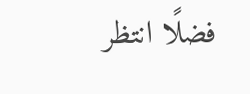فضلًا انتظر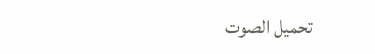تحميل الصوت